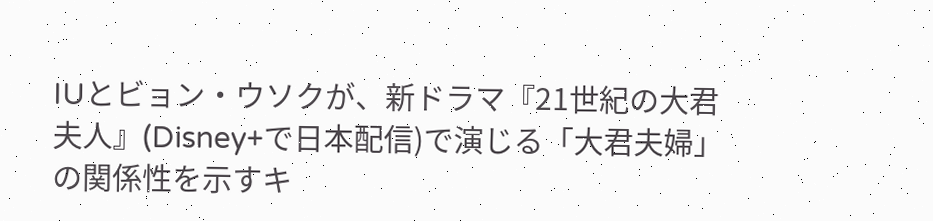IUとビョン・ウソクが、新ドラマ『21世紀の大君夫人』(Disney+で日本配信)で演じる「大君夫婦」の関係性を示すキ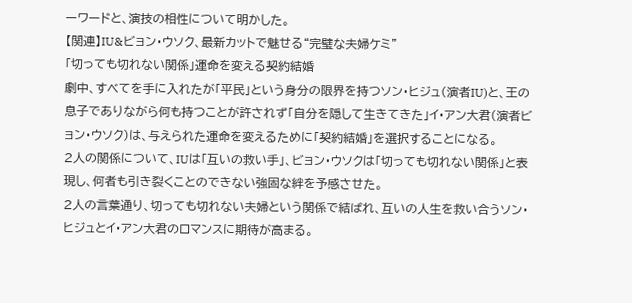ーワードと、演技の相性について明かした。
【関連】IU&ビョン・ウソク、最新カットで魅せる“完璧な夫婦ケミ”
「切っても切れない関係」運命を変える契約結婚
劇中、すべてを手に入れたが「平民」という身分の限界を持つソン・ヒジュ(演者IU)と、王の息子でありながら何も持つことが許されず「自分を隠して生きてきた」イ・アン大君(演者ビョン・ウソク)は、与えられた運命を変えるために「契約結婚」を選択することになる。
2人の関係について、IUは「互いの救い手」、ビョン・ウソクは「切っても切れない関係」と表現し、何者も引き裂くことのできない強固な絆を予感させた。
2人の言葉通り、切っても切れない夫婦という関係で結ばれ、互いの人生を救い合うソン・ヒジュとイ・アン大君のロマンスに期待が高まる。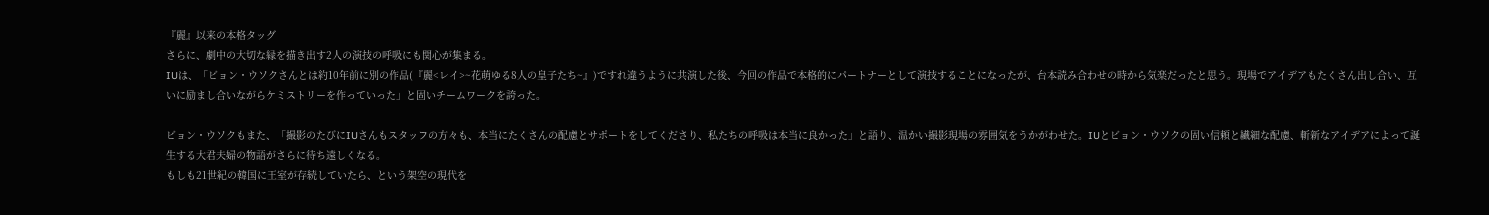『麗』以来の本格タッグ
さらに、劇中の大切な縁を描き出す2人の演技の呼吸にも関心が集まる。
IUは、「ビョン・ウソクさんとは約10年前に別の作品(『麗<レイ>~花萌ゆる8人の皇子たち~』)ですれ違うように共演した後、今回の作品で本格的にパートナーとして演技することになったが、台本読み合わせの時から気楽だったと思う。現場でアイデアもたくさん出し合い、互いに励まし合いながらケミストリーを作っていった」と固いチームワークを誇った。

ビョン・ウソクもまた、「撮影のたびにIUさんもスタッフの方々も、本当にたくさんの配慮とサポートをしてくださり、私たちの呼吸は本当に良かった」と語り、温かい撮影現場の雰囲気をうかがわせた。IUとビョン・ウソクの固い信頼と繊細な配慮、斬新なアイデアによって誕生する大君夫婦の物語がさらに待ち遠しくなる。
もしも21世紀の韓国に王室が存続していたら、という架空の現代を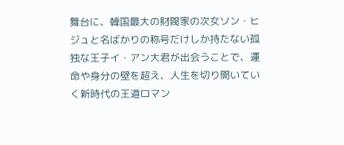舞台に、韓国最大の財閥家の次女ソン・ヒジュと名ばかりの称号だけしか持たない孤独な王子イ・アン大君が出会うことで、運命や身分の壁を超え、人生を切り開いていく新時代の王道ロマン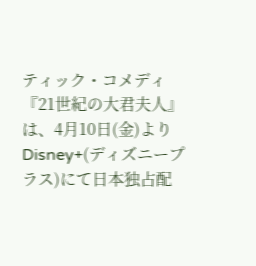ティック・コメディ『21世紀の大君夫人』は、4月10日(金)よりDisney+(ディズニープラス)にて日本独占配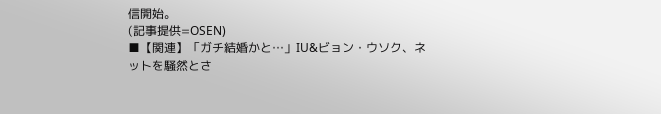信開始。
(記事提供=OSEN)
■【関連】「ガチ結婚かと…」IU&ビョン・ウソク、ネットを騒然とさ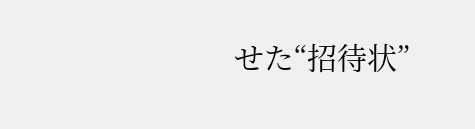せた“招待状”